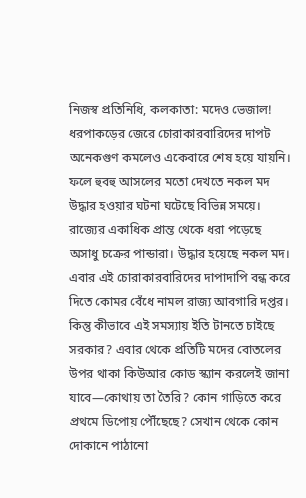নিজস্ব প্রতিনিধি, কলকাতা: মদেও ভেজাল! ধরপাকড়ের জেরে চোরাকারবারিদের দাপট অনেকগুণ কমলেও একেবারে শেষ হয়ে যায়নি। ফলে হুবহু আসলের মতো দেখতে নকল মদ উদ্ধার হওয়ার ঘটনা ঘটেছে বিভিন্ন সময়ে। রাজ্যের একাধিক প্রান্ত থেকে ধরা পড়েছে অসাধু চক্রের পান্ডারা। উদ্ধার হয়েছে নকল মদ। এবার এই চোরাকারবারিদের দাপাদাপি বন্ধ করে দিতে কোমর বেঁধে নামল রাজ্য আবগারি দপ্তর। কিন্তু কীভাবে এই সমস্যায় ইতি টানতে চাইছে সরকার? এবার থেকে প্রতিটি মদের বোতলের উপর থাকা কিউআর কোড স্ক্যান করলেই জানা যাবে—কোথায় তা তৈরি? কোন গাড়িতে করে প্রথমে ডিপোয় পৌঁছেছে? সেখান থেকে কোন দোকানে পাঠানো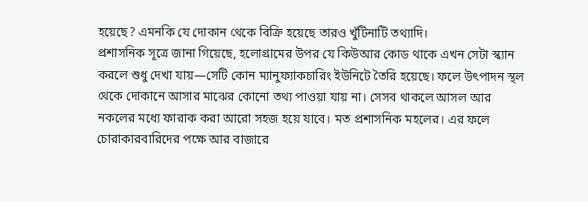হয়েছে? এমনকি যে দোকান থেকে বিক্রি হয়েছে তারও খুঁটিনাটি তথ্যাদি।
প্রশাসনিক সূত্রে জানা গিয়েছে, হলোগ্রামের উপর যে কিউআর কোড থাকে এখন সেটা স্ক্যান করলে শুধু দেখা যায়—সেটি কোন ম্যানুফ্যাকচারিং ইউনিটে তৈরি হয়েছে। ফলে উৎপাদন স্থল থেকে দোকানে আসার মাঝের কোনো তথ্য পাওয়া যায় না। সেসব থাকলে আসল আর নকলের মধ্যে ফারাক করা আরো সহজ হয়ে যাবে। মত প্রশাসনিক মহলের। এর ফলে চোরাকারবারিদের পক্ষে আর বাজারে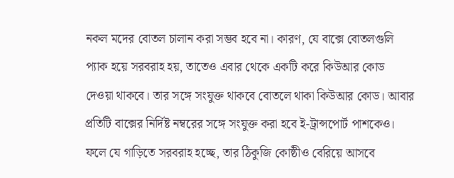নকল মদের বোতল চালান করা সম্ভব হবে না। কারণ, যে বাক্সে বোতলগুলি প্যাক হয়ে সরবরাহ হয়, তাতেও এবার থেকে একটি করে কিউআর কোড দেওয়া থাকবে। তার সঙ্গে সংযুক্ত থাকবে বোতলে থাকা কিউআর কোড। আবার প্রতিটি বাক্সের নির্দিষ্ট নম্বরের সঙ্গে সংযুক্ত করা হবে ই-ট্রান্সপোর্ট পাশকেও। ফলে যে গাড়িতে সরবরাহ হচ্ছে, তার ঠিকুজি কোষ্ঠীও বেরিয়ে আসবে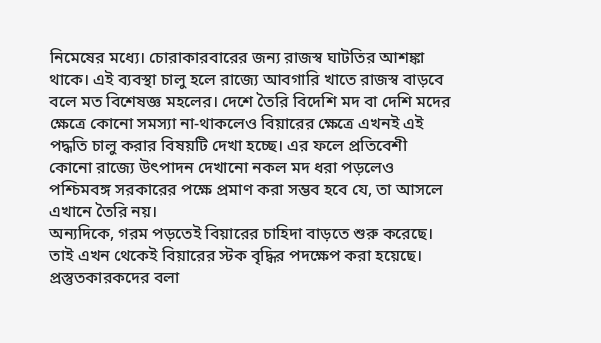নিমেষের মধ্যে। চোরাকারবারের জন্য রাজস্ব ঘাটতির আশঙ্কা থাকে। এই ব্যবস্থা চালু হলে রাজ্যে আবগারি খাতে রাজস্ব বাড়বে বলে মত বিশেষজ্ঞ মহলের। দেশে তৈরি বিদেশি মদ বা দেশি মদের ক্ষেত্রে কোনো সমস্যা না-থাকলেও বিয়ারের ক্ষেত্রে এখনই এই পদ্ধতি চালু করার বিষয়টি দেখা হচ্ছে। এর ফলে প্রতিবেশী কোনো রাজ্যে উৎপাদন দেখানো নকল মদ ধরা পড়লেও পশ্চিমবঙ্গ সরকারের পক্ষে প্রমাণ করা সম্ভব হবে যে, তা আসলে এখানে তৈরি নয়।
অন্যদিকে, গরম পড়তেই বিয়ারের চাহিদা বাড়তে শুরু করেছে। তাই এখন থেকেই বিয়ারের স্টক বৃদ্ধির পদক্ষেপ করা হয়েছে। প্রস্তুতকারকদের বলা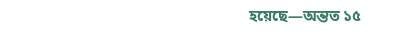হয়েছে—অন্তত ১৫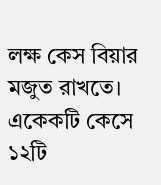লক্ষ কেস বিয়ার মজুত রাখতে। একেকটি কেসে ১২টি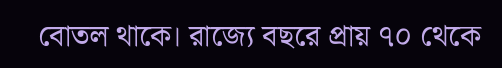বোতল থাকে। রাজ্যে বছরে প্রায় ৭০ থেকে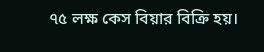৭৫ লক্ষ কেস বিয়ার বিক্রি হয়।